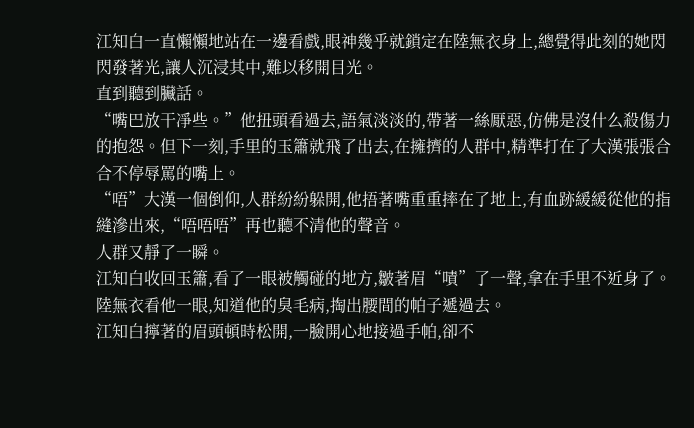江知白一直懶懶地站在一邊看戲,眼神幾乎就鎖定在陸無衣身上,總覺得此刻的她閃閃發著光,讓人沉浸其中,難以移開目光。
直到聽到臟話。
“嘴巴放干凈些。”他扭頭看過去,語氣淡淡的,帶著一絲厭惡,仿佛是沒什么殺傷力的抱怨。但下一刻,手里的玉簫就飛了出去,在擁擠的人群中,精準打在了大漢張張合合不停辱罵的嘴上。
“唔”大漢一個倒仰,人群紛紛躲開,他捂著嘴重重摔在了地上,有血跡緩緩從他的指縫滲出來,“唔唔唔”再也聽不清他的聲音。
人群又靜了一瞬。
江知白收回玉簫,看了一眼被觸碰的地方,皺著眉“嘖”了一聲,拿在手里不近身了。
陸無衣看他一眼,知道他的臭毛病,掏出腰間的帕子遞過去。
江知白擰著的眉頭頓時松開,一臉開心地接過手帕,卻不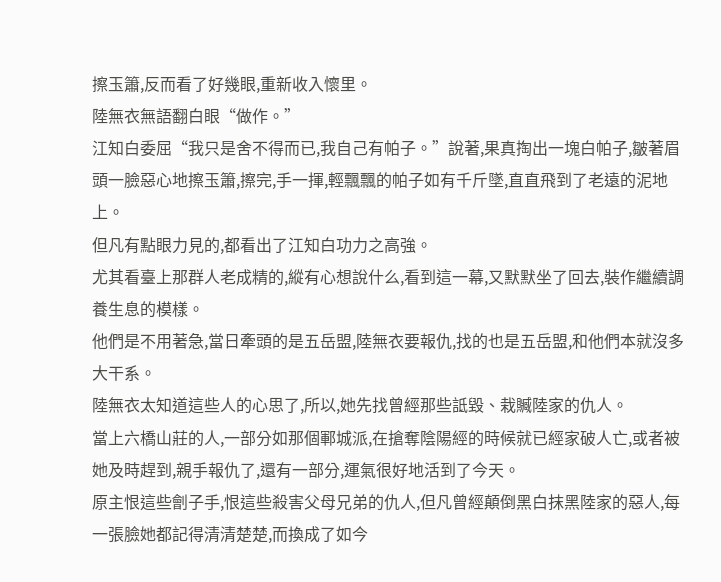擦玉簫,反而看了好幾眼,重新收入懷里。
陸無衣無語翻白眼“做作。”
江知白委屈“我只是舍不得而已,我自己有帕子。”說著,果真掏出一塊白帕子,皺著眉頭一臉惡心地擦玉簫,擦完,手一揮,輕飄飄的帕子如有千斤墜,直直飛到了老遠的泥地上。
但凡有點眼力見的,都看出了江知白功力之高強。
尤其看臺上那群人老成精的,縱有心想說什么,看到這一幕,又默默坐了回去,裝作繼續調養生息的模樣。
他們是不用著急,當日牽頭的是五岳盟,陸無衣要報仇,找的也是五岳盟,和他們本就沒多大干系。
陸無衣太知道這些人的心思了,所以,她先找曾經那些詆毀、栽贓陸家的仇人。
當上六橋山莊的人,一部分如那個鄆城派,在搶奪陰陽經的時候就已經家破人亡,或者被她及時趕到,親手報仇了,還有一部分,運氣很好地活到了今天。
原主恨這些劊子手,恨這些殺害父母兄弟的仇人,但凡曾經顛倒黑白抹黑陸家的惡人,每一張臉她都記得清清楚楚,而換成了如今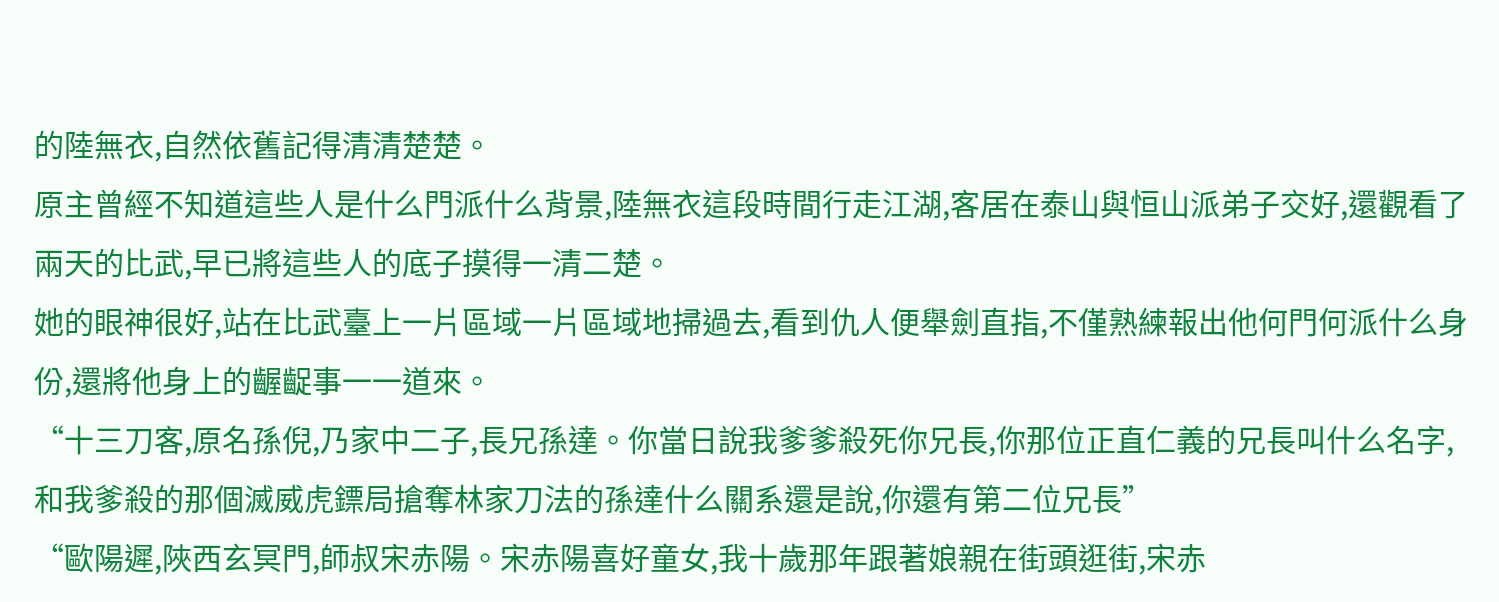的陸無衣,自然依舊記得清清楚楚。
原主曾經不知道這些人是什么門派什么背景,陸無衣這段時間行走江湖,客居在泰山與恒山派弟子交好,還觀看了兩天的比武,早已將這些人的底子摸得一清二楚。
她的眼神很好,站在比武臺上一片區域一片區域地掃過去,看到仇人便舉劍直指,不僅熟練報出他何門何派什么身份,還將他身上的齷齪事一一道來。
“十三刀客,原名孫倪,乃家中二子,長兄孫達。你當日說我爹爹殺死你兄長,你那位正直仁義的兄長叫什么名字,和我爹殺的那個滅威虎鏢局搶奪林家刀法的孫達什么關系還是說,你還有第二位兄長”
“歐陽遲,陜西玄冥門,師叔宋赤陽。宋赤陽喜好童女,我十歲那年跟著娘親在街頭逛街,宋赤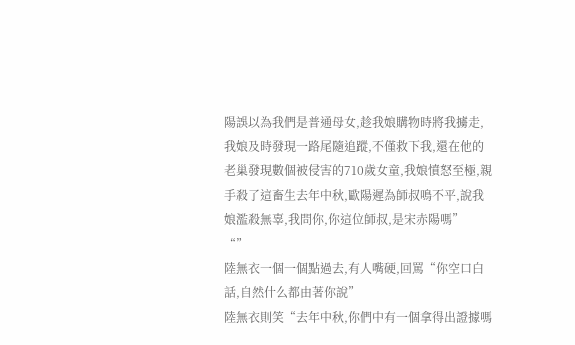陽誤以為我們是普通母女,趁我娘購物時將我擄走,我娘及時發現一路尾隨追蹤,不僅救下我,還在他的老巢發現數個被侵害的710歲女童,我娘憤怒至極,親手殺了這畜生去年中秋,歐陽遲為師叔鳴不平,說我娘濫殺無辜,我問你,你這位師叔,是宋赤陽嗎”
“”
陸無衣一個一個點過去,有人嘴硬,回罵“你空口白話,自然什么都由著你說”
陸無衣則笑“去年中秋,你們中有一個拿得出證據嗎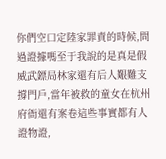你們空口定陸家罪責的時候,問過證據嗎至于我說的是真是假威武鏢局林家還有后人艱難支撐門戶,當年被救的童女在杭州府衙還有案卷這些事實都有人證物證,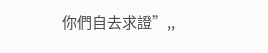你們自去求證”,,